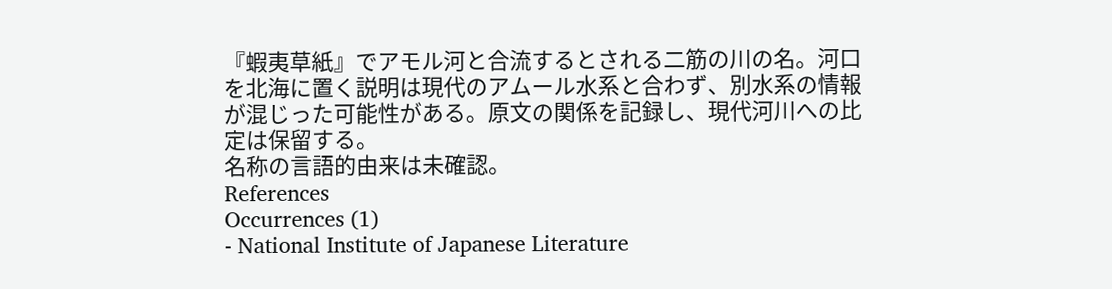『蝦夷草紙』でアモル河と合流するとされる二筋の川の名。河口を北海に置く説明は現代のアムール水系と合わず、別水系の情報が混じった可能性がある。原文の関係を記録し、現代河川への比定は保留する。
名称の言語的由来は未確認。
References
Occurrences (1)
- National Institute of Japanese Literature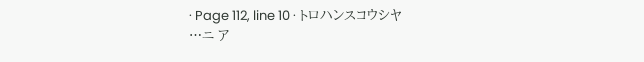· Page 112, line 10 · トロハンスコウシヤ
…ニ ア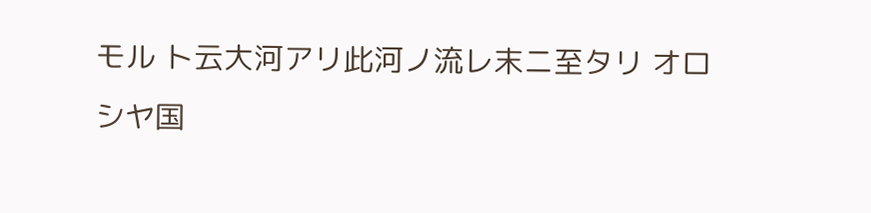モル ト云大河アリ此河ノ流レ末ニ至タリ オロシヤ国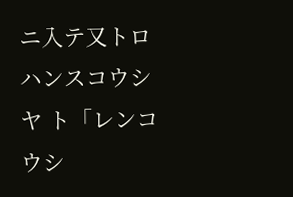ニ入テ又トロハンスコウシヤ ト「レンコウシ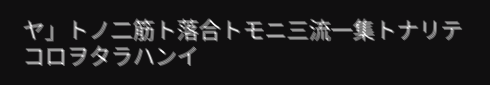ヤ」トノ二筋ト落合トモニ三流一集トナリテ コロヲタラハンイ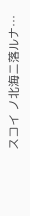スコイ ノ北海ニ落ルナ…